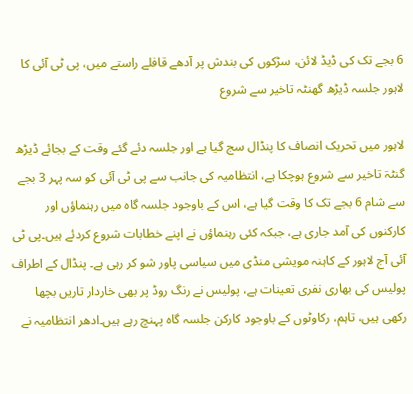6 بجے تک کی ڈیڈ لائن، سڑکوں کی بندش پر آدھے قافلے راستے میں، پی ٹی آئی کا لاہور جلسہ ڈیڑھ گھنٹہ تاخیر سے شروع

لاہور میں تحریک انصاف کا پنڈال سج گیا ہے اور جلسہ دئے گئے وقت کے بجائے ڈیڑھ گنٹۃ تاخیر سے شروع ہوچکا ہے، انتظامیہ کی جانب سے پی ٹی آئی کو سہ پہر 3 بجے سے شام 6 بجے تک کا وقت گیا ہے، اس کے باوجود جلسہ گاہ میں رہنماؤں اور کارکنوں کی آمد جاری ہے، جبکہ کئی رہنماؤں نے اپنے خطابات شروع کردئے ہیں۔پی ٹی آئی آج لاہور کے کاہنہ مویشی منڈی میں سیاسی پاور شو کر رہی ہے۔ پنڈال کے اطراف پولیس کی بھاری نفری تعینات ہے، پولیس نے رنگ روڈ پر بھی خاردار تاریں بچھا رکھی ہیں، تاہم، رکاوٹوں کے باوجود کارکن جلسہ گاہ پہنچ رہے ہیں۔ادھر انتظامیہ نے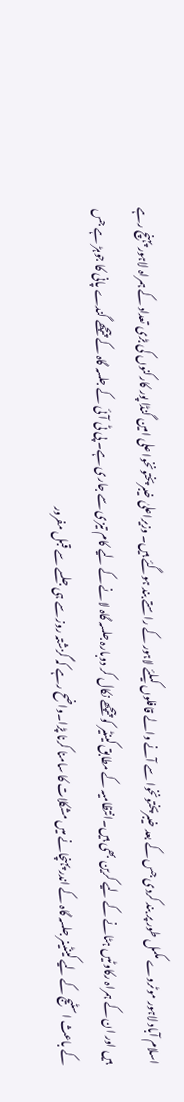اسلام آباد لاہور موٹروے مکمل طور پر بند کردی جس کے بعد خیبرپختونخوا سے آنے والے قافلوں کیلئے لاہور کے راستے بند ہوگئے ہیں۔ وزیراعلیٰ خیبرپختونخوا علی امین گنڈا پور کارکنوں کی بڑی تعداد کے ہمراہ لاہور پہنچ رہے ہیں اور ان کے ہمراہ رکاوٹیں ہٹانے کے لیے کرین بھی ہیں۔انتظامیہ کے مطابق کینٹیر کو پیچھے نکال کر دوبارہ جلسہ گاہ لانے کے لیے کام تیزی سے جاری ہے۔ پی ٹی آئی کے جلسہ گاہ کے پیچھے گندے پانی کا جوہڑ ہے جس کے باعث اسٹیج کے لیے کینٹینر جلسہ گاہ کے اندر پہنچانے میں مشکلات کا سامنا کرنا پڑا۔واضح رہے کہ گزشتہ روز سے ہی جلسے سے قبل مفرور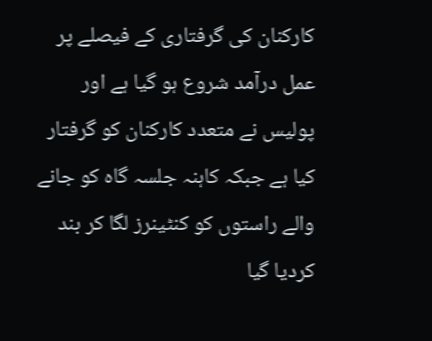کارکنان کی گرفتاری کے فیصلے پر عمل درآمد شروع ہو گیا ہے اور پولیس نے متعدد کارکنان کو گرفتار کیا ہے جبکہ کاہنہ جلسہ گاہ کو جانے والے راستوں کو کنٹینرز لگا کر بند کردیا گیا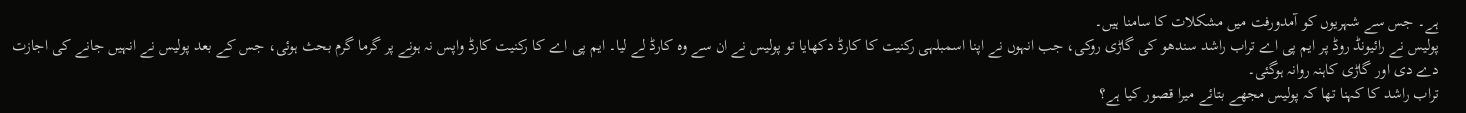ہے۔ جس سے شہریوں کو آمدورفت میں مشکلات کا سامنا ہیں۔
پولیس نے رائیونڈ روڈ پر ایم پی اے تراب راشد سندھو کی گاڑی روکی، جب انہوں نے اپنا اسمبلہی رکنیت کا کارڈ دکھایا تو پولیس نے ان سے وہ کارڈ لے لیا۔ ایم پی اے کا رکنیت کارڈ واپس نہ ہونے پر گرما گرم بحث ہوئی، جس کے بعد پولیس نے انہیں جانے کی اجازت دے دی اور گاڑی کاہنہ روانہ ہوگئی۔
تراب راشد کا کہنا تھا کہ پولیس مجھے بتائے میرا قصور کیا ہے؟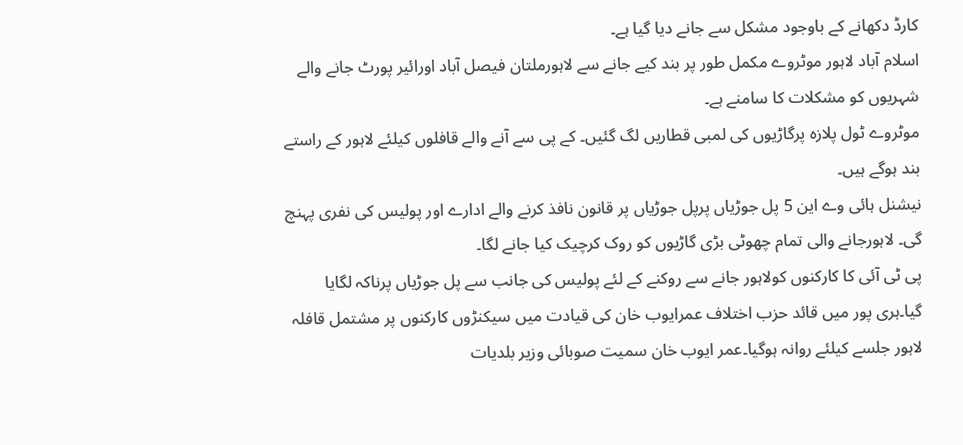کارڈ دکھانے کے باوجود مشکل سے جانے دیا گیا ہے۔
اسلام آباد لاہور موٹروے مکمل طور پر بند کیے جانے سے لاہورملتان فیصل آباد اورائیر پورٹ جانے والے شہریوں کو مشکلات کا سامنے ہے۔
موٹروے ٹول پلازہ پرگاڑیوں کی لمبی قطاریں لگ گئیں۔ کے پی سے آنے والے قافلوں کیلئے لاہور کے راستے بند ہوگے ہیں۔
نیشنل ہائی وے این 5 پل جوڑیاں پرپل جوڑیاں پر قانون نافذ کرنے والے ادارے اور پولیس کی نفری پہنچ گی۔ لاہورجانے والی تمام چھوٹی بڑی گاڑیوں کو روک کرچیک کیا جانے لگا۔
پی ٹی آئی کا کارکنوں کولاہور جانے سے روکنے کے لئے پولیس کی جانب سے پل جوڑیاں پرناکہ لگایا گیا۔ہری پور میں قائد حزب اختلاف عمرایوب خان کی قیادت میں سیکنڑوں کارکنوں پر مشتمل قافلہ لاہور جلسے کیلئے روانہ ہوگیا۔عمر ایوب خان سمیت صوبائی وزیر بلدیات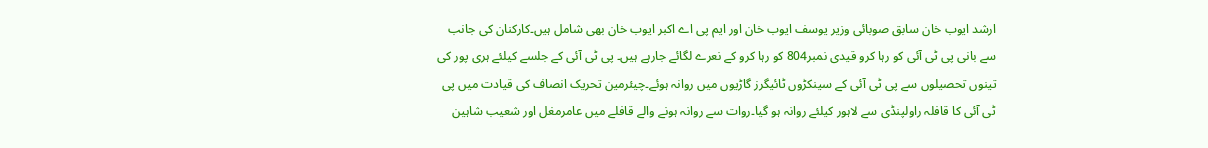ارشد ایوب خان سابق صوبائی وزیر یوسف ایوب خان اور ایم پی اے اکبر ایوب خان بھی شامل ہیں۔کارکنان کی جانب سے بانی پی ٹی آئی کو رہا کرو قیدی نمبر804 کو رہا کرو کے نعرے لگائے جارہے ہیں۔ پی ٹی آئی کے جلسے کیلئے ہری پور کی تینوں تحصیلوں سے پی ٹی آئی کے سینکڑوں ٹائیگرز گاڑیوں میں روانہ ہوئے۔چیئرمین تحریک انصاف کی قیادت میں پی ٹی آئی کا قافلہ راولپنڈی سے لاہور کیلئے روانہ ہو گیا۔روات سے روانہ ہونے والے قافلے میں عامرمغل اور شعیب شاہین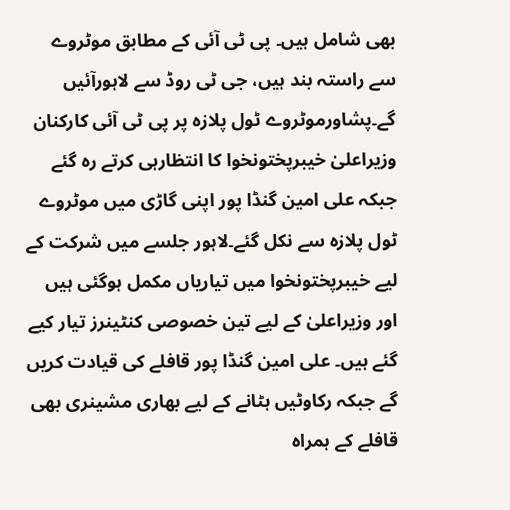بھی شامل ہیں۔ پی ٹی آئی کے مطابق موٹروے سے راستہ بند ہیں، جی ٹی روڈ سے لاہورآئیں گے۔پشاورموٹروے ٹول پلازہ پر پی ٹی آئی کارکنان وزیراعلیٰ خیبرپختونخوا کا انتظارہی کرتے رہ گئے جبکہ علی امین گنڈا پور اپنی گاڑی میں موٹروے ٹول پلازہ سے نکل گئے۔لاہور جلسے میں شرکت کے لیے خیبرپختونخوا میں تیاریاں مکمل ہوگئی ہیں اور وزیراعلیٰ کے لیے تین خصوصی کنٹینرز تیار کیے گئے ہیں۔ علی امین گنڈا پور قافلے کی قیادت کریں گے جبکہ رکاوٹیں ہٹانے کے لیے بھاری مشینری بھی قافلے کے ہمراہ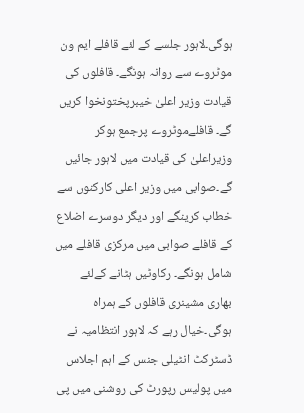ہوگی۔لاہور جلسے کے لئے قافلے ایم ون موٹروے سے روانہ ہونگے۔ قافلوں کی قیادت وزیر اعلیٰ خیبرپختونخوا کریں گے۔ قافلےموٹروے پرجمع ہوکر وزیراعلیٰ کی قیادت میں لاہور جائیں گے۔صوابی میں وزیر اعلی کارکنوں سے خطاب کرینگے اور دیگر دوسرے اضلاع کے قافلے صوابی میں مرکزی قافلے میں شامل ہونگے۔ رکاوٹیں ہٹانے کےلئے بھاری مشینری قافلوں کے ہمراہ ہوگی۔خیال رہے کہ لاہور انتظامیہ نے ڈسٹرکٹ انٹیلی جنس کے اہم اجلاس میں پولیس رپورٹ کی روشنی میں پی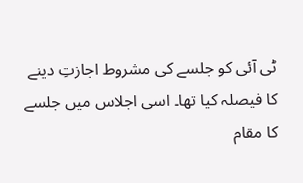ٹی آئی کو جلسے کی مشروط اجازتِ دینے کا فیصلہ کیا تھا۔ اسی اجلاس میں جلسے کا مقام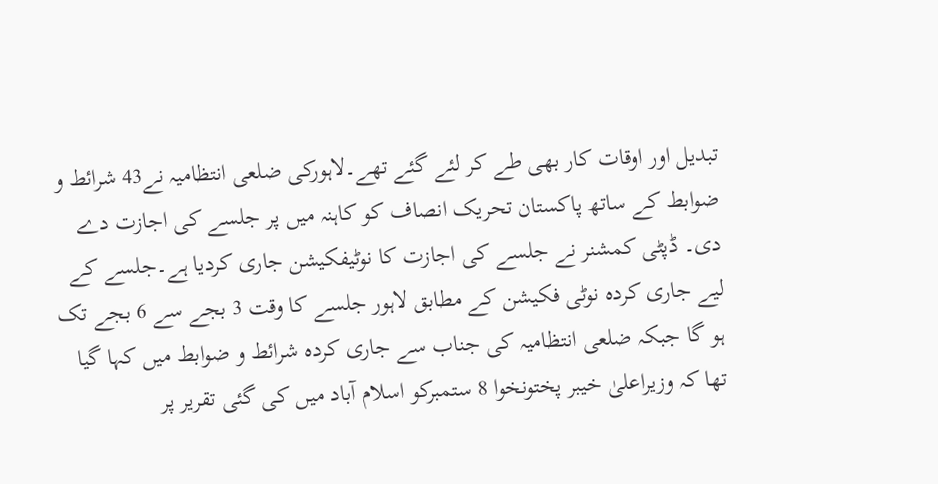تبدیل اور اوقات کار بھی طے کر لئے گئے تھے۔لاہورکی ضلعی انتظامیہ نے43 شرائط و ضوابط کے ساتھ پاکستان تحریک انصاف کو کاہنہ میں پر جلسے کی اجازت دے دی۔ ڈپٹی کمشنر نے جلسے کی اجازت کا نوٹیفکیشن جاری کردیا ہے۔جلسے کے لیے جاری کردہ نوٹی فکیشن کے مطابق لاہور جلسے کا وقت 3 بجے سے 6 بجے تک ہو گا جبکہ ضلعی انتظامیہ کی جناب سے جاری کردہ شرائط و ضوابط میں کہا گیا تھا کہ وزیراعلیٰ خیبر پختونخوا 8 ستمبرکو اسلام آباد میں کی گئی تقریر پر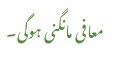معافی مانگنی ہوگی۔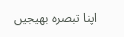اپنا تبصرہ بھیجیں